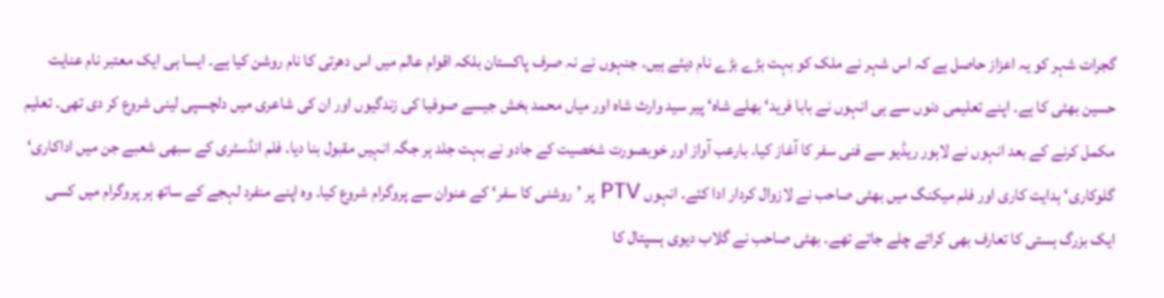گجرات شہر کو یہ اعزاز حاصل ہے کہ اس شہر نے ملک کو بہت بڑے بڑے نام دیئے ہیں۔ جنہوں نے نہ صرف پاکستان بلکہ اقوام عالم میں اس دھرتی کا نام روشن کیا ہے۔ ایسا ہی ایک معتبر نام عنایت حسین بھٹی کا ہے۔ اپنے تعلیمی دنوں سے ہی انہوں نے بابا فرید‘ بھلے شاہ‘ پیر سید وارث شاہ اور میاں محمد بخش جیسے صوفیا کی زندگیوں اور ان کی شاعری میں دلچسپی لینی شروع کر دی تھی۔ تعلیم مکمل کرنے کے بعد انہوں نے لاہور ریڈیو سے فنی سفر کا آغاز کیا۔ بارعب آواز اور خوبصورت شخصیت کے جادو نے بہت جلد ہر جگہ انہیں مقبول بنا دیا۔ فلم انڈسٹری کے سبھی شعبے جن میں اداکاری‘ گلوکاری‘ ہدایت کاری اور فلم میکنگ میں بھٹی صاحب نے لازوال کردار ادا کئے۔ انہوں PTV پر ’روشنی کا سفر‘ کے عنوان سے پروگرام شروع کیا۔ وہ اپنے منفرد لہجے کے ساتھ ہر پروگرام میں کسی ایک بزرگ ہستی کا تعارف بھی کراتے چلے جاتے تھے۔ بھٹی صاحب نے گلاب دیوی ہسپتال کا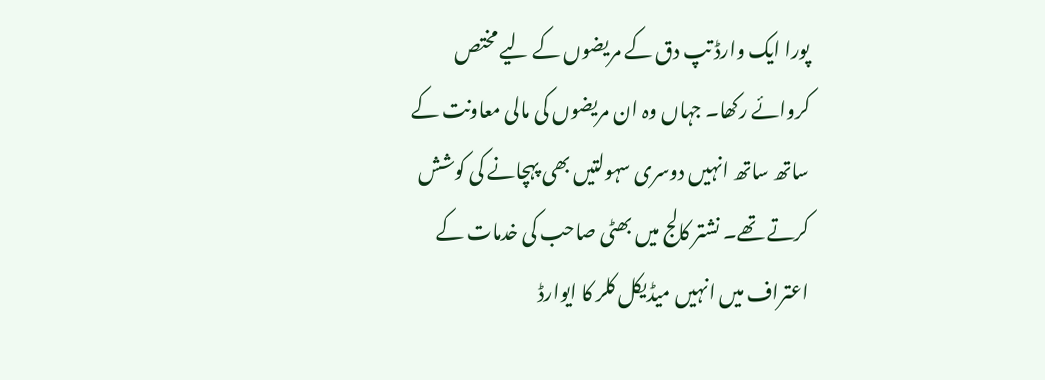پورا ایک وارڈ تپ دق کے مریضوں کے لیے مختص کروائے رکھا۔ جہاں وہ ان مریضوں کی مالی معاونت کے ساتھ ساتھ انہیں دوسری سہولتیں بھی پہچانے کی کوشش کرتے تھے۔ نشتر کالج میں بھٹی صاحب کی خدمات کے اعتراف میں انہیں میڈیکل کلر کا ایوارڈ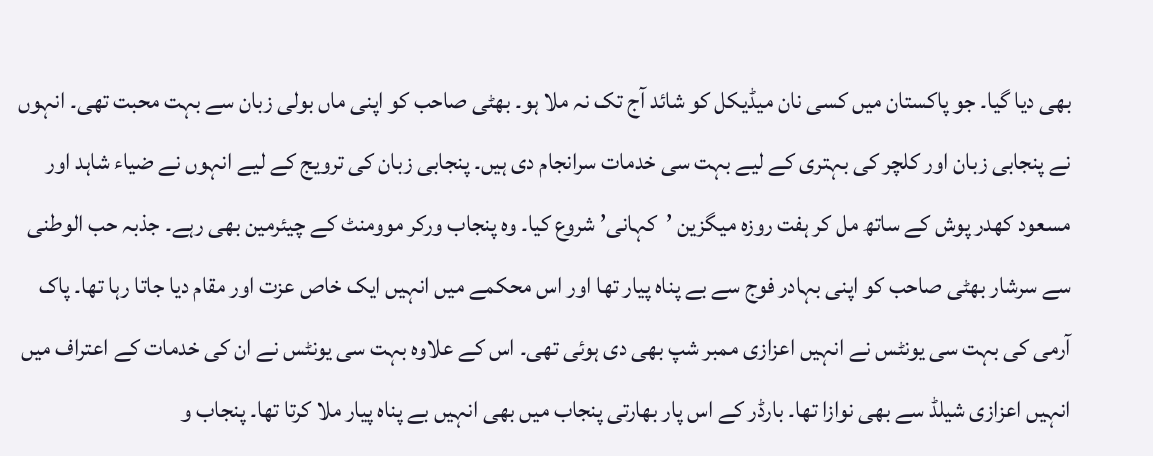بھی دیا گیا۔ جو پاکستان میں کسی نان میڈیکل کو شائد آج تک نہ ملا ہو۔ بھٹی صاحب کو اپنی ماں بولی زبان سے بہت محبت تھی۔ انہوں نے پنجابی زبان اور کلچر کی بہتری کے لیے بہت سی خدمات سرانجام دی ہیں۔ پنجابی زبان کی ترویج کے لیے انہوں نے ضیاء شاہد اور مسعود کھدر پوش کے ساتھ مل کر ہفت روزہ میگزین ’کہانی’ شروع کیا۔ وہ پنجاب ورکر موومنٹ کے چیئرمین بھی رہے۔ جذبہ حب الوطنی سے سرشار بھٹی صاحب کو اپنی بہادر فوج سے بے پناہ پیار تھا اور اس محکمے میں انہیں ایک خاص عزت اور مقام دیا جاتا رہا تھا۔ پاک آرمی کی بہت سی یونٹس نے انہیں اعزازی ممبر شپ بھی دی ہوئی تھی۔ اس کے علاوہ بہت سی یونٹس نے ان کی خدمات کے اعتراف میں انہیں اعزازی شیلڈ سے بھی نوازا تھا۔ بارڈر کے اس پار بھارتی پنجاب میں بھی انہیں بے پناہ پیار ملا کرتا تھا۔ پنجاب و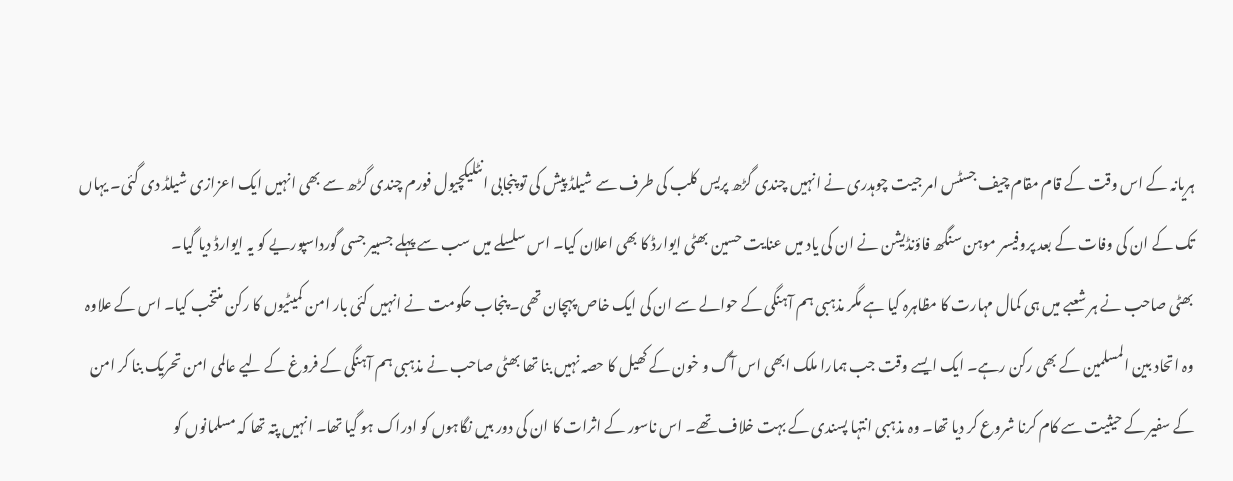ہریانہ کے اس وقت کے قام مقام چیف جسٹس امر جیت چوہدری نے انہیں چندی گڑھ پریس کلب کی طرف سے شیلڈ پیش کی تو پنجابی انٹلیکچیول فورم چندی گڑھ سے بھی انہیں ایک اعزازی شیلڈ دی گئی۔ یہاں تک کے ان کی وفات کے بعد پروفیسر موہن سنگھ فاؤنڈیشن نے ان کی یاد میں عنایت حسین بھٹی ایوارڈ کا بھی اعلان کیا۔ اس سلسلے میں سب سے پہلے جسبیر جسی گورداسپوریے کو یہ ایوارڈ دیا گیا۔
بھٹی صاحب نے ہر شعبے میں ہی کمال مہارت کا مظاہرہ کیا ہے مگر مذہبی ہم آہنگی کے حوالے سے ان کی ایک خاص پہچان تھی۔ پنجاب حکومت نے انہیں کئی بار امن کمیٹیوں کا رکن منتخب کیا۔ اس کے علاوہ وہ اتحاد بین المسلمین کے بھی رکن رہے۔ ایک ایسے وقت جب ہمارا ملک ابھی اس آگ و خون کے کھیل کا حصہ نہیں بنا تھا بھٹی صاحب نے مذہبی ہم آہنگی کے فروغ کے لیے عالمی امن تحریک بنا کر امن کے سفیر کے حیثیت سے کام کرنا شروع کر دیا تھا۔ وہ مذہبی انتہا پسندی کے بہت خلاف تھے۔ اس ناسور کے اثرات کا ان کی دور بیں نگاہوں کو ادراک ہو گیا تھا۔ انہیں پتہ تھا کہ مسلمانوں کو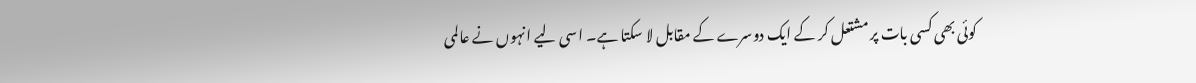کوئی بھی کسی بات پر مشتعل کر کے ایک دوسرے کے مقابل لا سکتا ہے۔ اسی لیے انہوں نے عالمی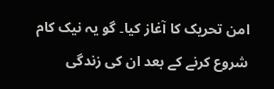امن تحریک کا آغاز کیا۔ گو یہ نیک کام شروع کرنے کے بعد ان کی زندگی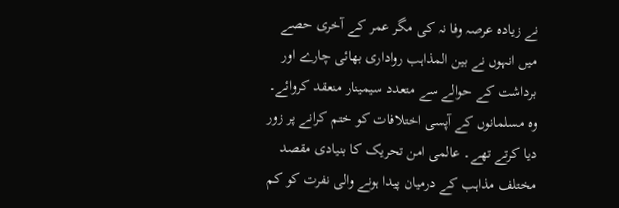نے زیادہ عرصہ وفا نہ کی مگر عمر کے آخری حصے میں انہوں نے بین المذاہب رواداری بھائی چارے اور برداشت کے حوالے سے متعدد سیمینار منعقد کروائے۔ وہ مسلمانوں کے آپسی اختلافات کو ختم کرانے پر زور دیا کرتے تھے۔ عالمی امن تحریک کا بنیادی مقصد مختلف مذاہب کے درمیان پیدا ہونے والی نفرت کو کم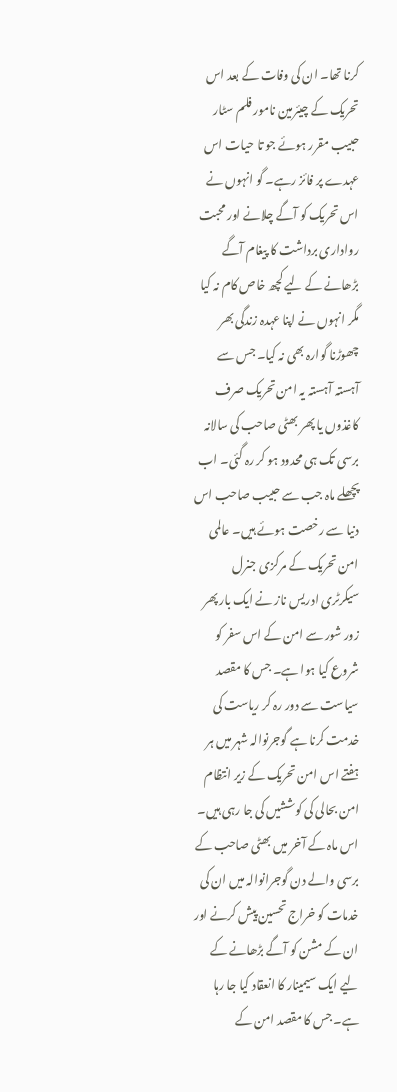کرنا تھا۔ ان کی وفات کے بعد اس تحریک کے چیئرمین نامور فلم سٹار حبیب مقرر ہوئے جو تا حیات اس عہدے پر فائز رہے۔ گو انہوں نے اس تحریک کو آگے چلانے اور محبت رواداری برداشت کا پیغام آگے بڑھانے کے لیے کچھ خاص کام نہ کیا مگر انہوں نے اپنا عہدہ زندگی بھر چھوڑنا گوارہ بھی نہ کیا۔ جس سے آہستہ آہستہ یہ امن تحریک صرف کاغذوں یا پھر بھٹی صاحب کی سالانہ برسی تک ہی محدود ہو کر رہ گئی۔ اب پچھلے ماہ جب سے حبیب صاحب اس دنیا سے رخصت ہوئے ہیں۔ عالمی امن تحریک کے مرکزی جنرل سیکرٹری ادریس ناز نے ایک بار پھر زور شور سے امن کے اس سفر کو شروع کیا ہوا ہے۔ جس کا مقصد سیاست سے دور رہ کر ریاست کی خدمت کرنا ہے گوجرنوالہ شہر میں ہر ہفتے اس امن تحریک کے زیر انتظام امن بحالی کی کوششیں کی جا رہی ہیں۔ اس ماہ کے آخر میں بھٹی صاحب کے برسی والے دن گوجرانوالہ میں ان کی خدمات کو خراج تحسین پیش کرنے اور ان کے مشن کو آگے بڑھانے کے لیے ایک سیمینار کا انعقاد کیا جا رہا ہے۔ جس کا مقصد امن کے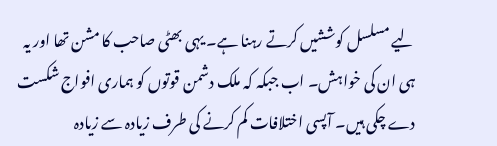لیے مسلسل کوششیں کرتے رہنا ہے۔ یہی بھٹی صاحب کا مشن تھا اور یہ ہی ان کی خواہش۔ اب جبکہ کہ ملک دشمن قوتوں کو ہماری افواج شکست دے چکی ہیں۔ آپسی اختلافات کم کرنے کی طرف زیادہ سے زیادہ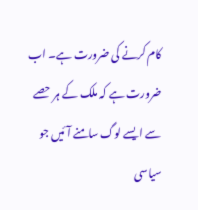کام کرنے کی ضرورت ہے۔ اب ضرورت ہے کہ ملک کے ہر حصے سے ایسے لوگ سامنے آئیں جو سیاسی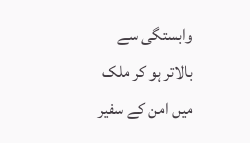وابستگی سے بالاتر ہو کر ملک میں امن کے سفیر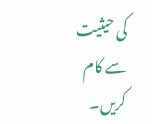کی حیثیت سے کام کریں۔